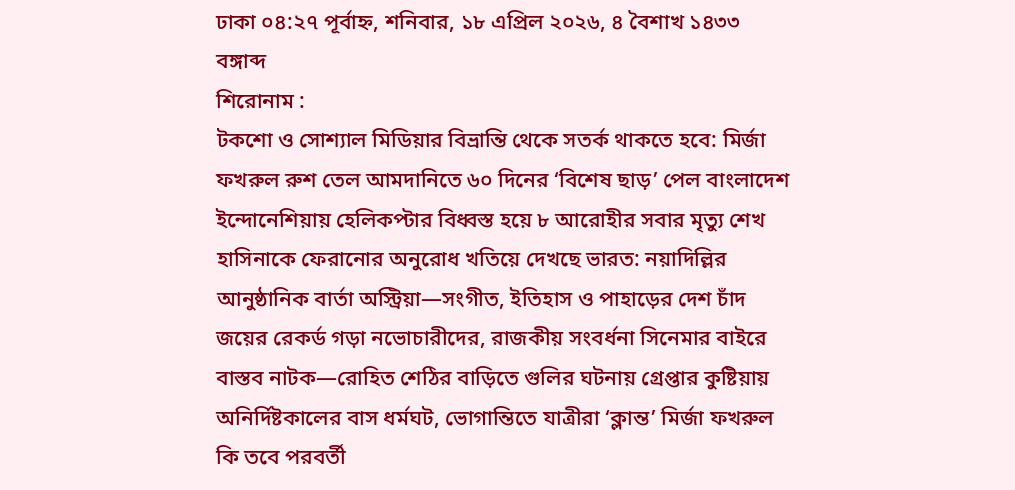ঢাকা ০৪:২৭ পূর্বাহ্ন, শনিবার, ১৮ এপ্রিল ২০২৬, ৪ বৈশাখ ১৪৩৩ বঙ্গাব্দ
শিরোনাম :
টকশো ও সোশ্যাল মিডিয়ার বিভ্রান্তি থেকে সতর্ক থাকতে হবে: মির্জা ফখরুল রুশ তেল আমদানিতে ৬০ দিনের ‘বিশেষ ছাড়’ পেল বাংলাদেশ ইন্দোনেশিয়ায় হেলিকপ্টার বিধ্বস্ত হয়ে ৮ আরোহীর সবার মৃত্যু শেখ হাসিনাকে ফেরানোর অনুরোধ খতিয়ে দেখছে ভারত: নয়াদিল্লির আনুষ্ঠানিক বার্তা অস্ট্রিয়া—সংগীত, ইতিহাস ও পাহাড়ের দেশ চাঁদ জয়ের রেকর্ড গড়া নভোচারীদের, রাজকীয় সংবর্ধনা সিনেমার বাইরে বাস্তব নাটক—রোহিত শেঠির বাড়িতে গুলির ঘটনায় গ্রেপ্তার কুষ্টিয়ায় অনির্দিষ্টকালের বাস ধর্মঘট, ভোগান্তিতে যাত্রীরা ‘ক্লান্ত’ মির্জা ফখরুল কি তবে পরবর্তী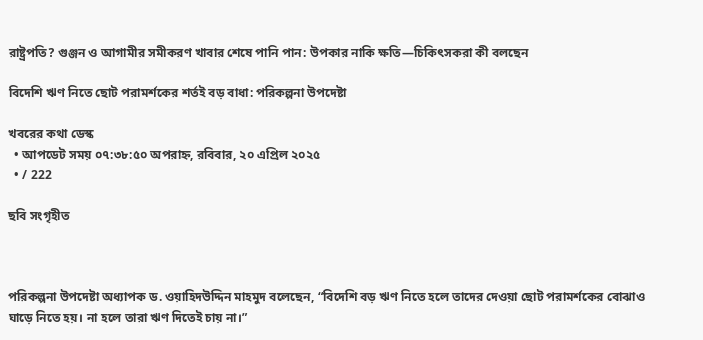রাষ্ট্রপতি? গুঞ্জন ও আগামীর সমীকরণ খাবার শেষে পানি পান: উপকার নাকি ক্ষতি—চিকিৎসকরা কী বলছেন

বিদেশি ঋণ নিতে ছোট পরামর্শকের শর্তই বড় বাধা: পরিকল্পনা উপদেষ্টা

খবরের কথা ডেস্ক
  • আপডেট সময় ০৭:৩৮:৫০ অপরাহ্ন, রবিবার, ২০ এপ্রিল ২০২৫
  • / 222

ছবি সংগৃহীত



পরিকল্পনা উপদেষ্টা অধ্যাপক ড. ওয়াহিদউদ্দিন মাহমুদ বলেছেন, “বিদেশি বড় ঋণ নিতে হলে তাদের দেওয়া ছোট পরামর্শকের বোঝাও ঘাড়ে নিতে হয়। না হলে তারা ঋণ দিতেই চায় না।”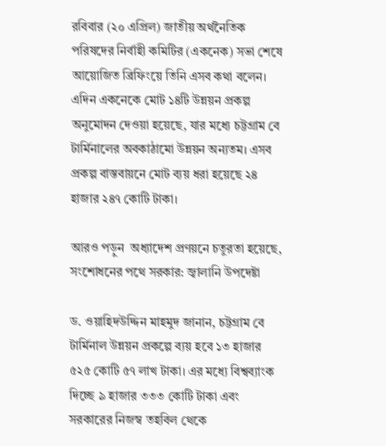রবিবার (২০ এপ্রিল) জাতীয় অর্থনৈতিক পরিষদের নির্বাহী কমিটির (একনেক) সভা শেষে আয়োজিত ব্রিফিংয়ে তিনি এসব কথা বলেন। এদিন একনেকে মোট ১৪টি উন্নয়ন প্রকল্প অনুমোদন দেওয়া হয়েছে, যার মধ্যে চট্টগ্রাম বে টার্মিনালের অবকাঠামো উন্নয়ন অন্যতম। এসব প্রকল্প বাস্তবায়নে মোট ব্যয় ধরা হয়েছে ২৪ হাজার ২৪৭ কোটি টাকা।

আরও পড়ুন  অধ্যাদেশ প্রণয়নে চতুরতা হয়েছে, সংশোধনের পথে সরকার: জ্বালানি উপদেষ্টা

ড. ওয়াহিদউদ্দিন মাহমুদ জানান, চট্টগ্রাম বে টার্মিনাল উন্নয়ন প্রকল্পে ব্যয় হবে ১৩ হাজার ৫২৫ কোটি ৫৭ লাখ টাকা। এর মধ্যে বিশ্বব্যাংক দিচ্ছে ৯ হাজার ৩৩৩ কোটি টাকা এবং সরকারের নিজস্ব তহবিল থেকে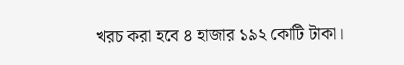খরচ করা হবে ৪ হাজার ১৯২ কোটি টাকা।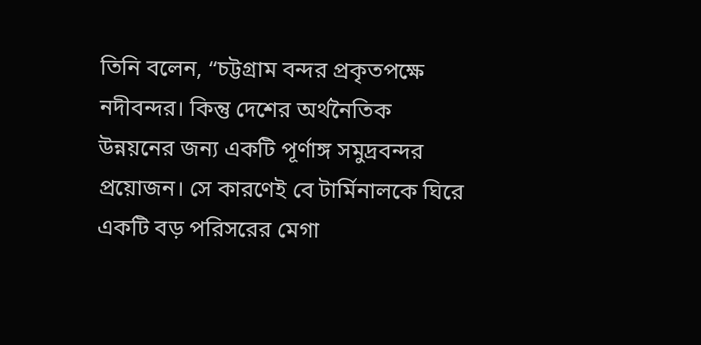তিনি বলেন, “চট্টগ্রাম বন্দর প্রকৃতপক্ষে নদীবন্দর। কিন্তু দেশের অর্থনৈতিক উন্নয়নের জন্য একটি পূর্ণাঙ্গ সমুদ্রবন্দর প্রয়োজন। সে কারণেই বে টার্মিনালকে ঘিরে একটি বড় পরিসরের মেগা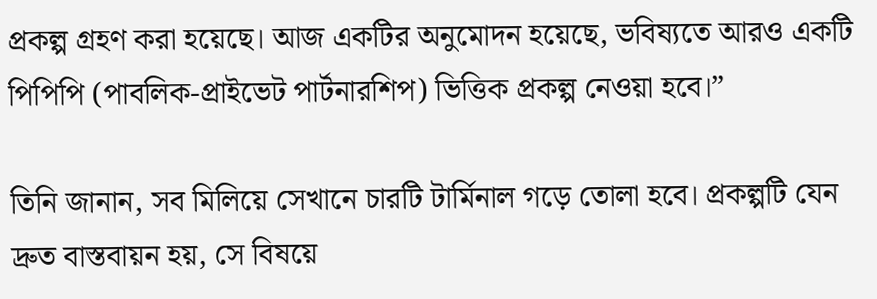প্রকল্প গ্রহণ করা হয়েছে। আজ একটির অনুমোদন হয়েছে, ভবিষ্যতে আরও একটি পিপিপি (পাবলিক-প্রাইভেট পার্টনারশিপ) ভিত্তিক প্রকল্প নেওয়া হবে।”

তিনি জানান, সব মিলিয়ে সেখানে চারটি টার্মিনাল গড়ে তোলা হবে। প্রকল্পটি যেন দ্রুত বাস্তবায়ন হয়, সে বিষয়ে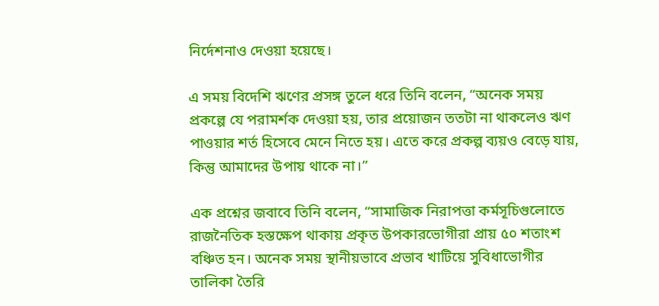নির্দেশনাও দেওয়া হয়েছে।

এ সময় বিদেশি ঋণের প্রসঙ্গ তুলে ধরে তিনি বলেন, “অনেক সময় প্রকল্পে যে পরামর্শক দেওয়া হয়, তার প্রয়োজন ততটা না থাকলেও ঋণ পাওয়ার শর্ত হিসেবে মেনে নিতে হয়। এতে করে প্রকল্প ব্যয়ও বেড়ে যায়, কিন্তু আমাদের উপায় থাকে না।”

এক প্রশ্নের জবাবে তিনি বলেন, “সামাজিক নিরাপত্তা কর্মসূচিগুলোতে রাজনৈতিক হস্তক্ষেপ থাকায় প্রকৃত উপকারভোগীরা প্রায় ৫০ শতাংশ বঞ্চিত হন। অনেক সময় স্থানীয়ভাবে প্রভাব খাটিয়ে সুবিধাভোগীর তালিকা তৈরি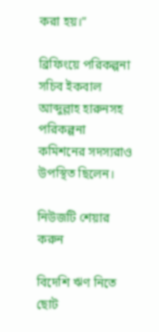করা হয়।”

ব্রিফিংয়ে পরিকল্পনা সচিব ইকবাল আব্দুল্লাহ হারুনসহ পরিকল্পনা কমিশনের সদস্যরাও উপস্থিত ছিলেন।

নিউজটি শেয়ার করুন

বিদেশি ঋণ নিতে ছোট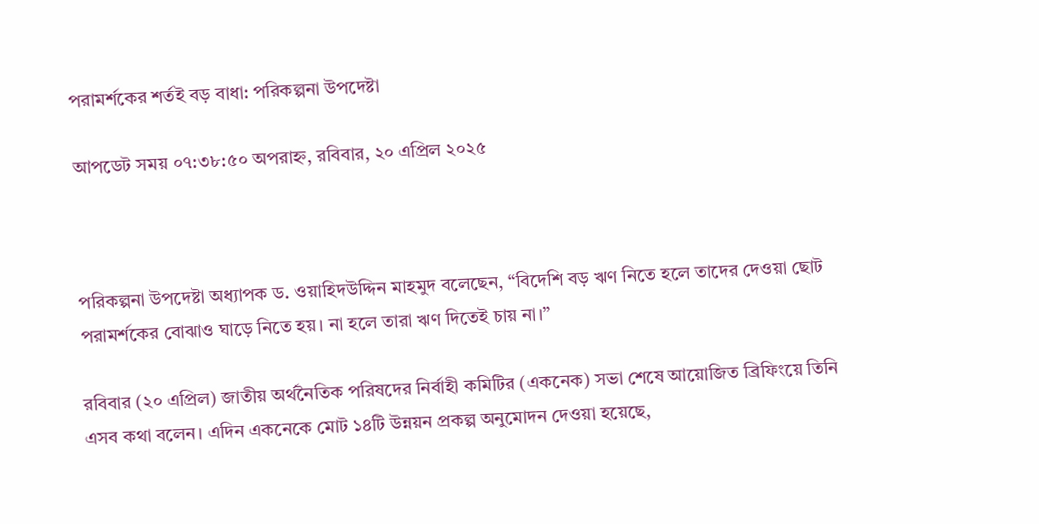পরামর্শকের শর্তই বড় বাধা: পরিকল্পনা উপদেষ্টা

আপডেট সময় ০৭:৩৮:৫০ অপরাহ্ন, রবিবার, ২০ এপ্রিল ২০২৫



পরিকল্পনা উপদেষ্টা অধ্যাপক ড. ওয়াহিদউদ্দিন মাহমুদ বলেছেন, “বিদেশি বড় ঋণ নিতে হলে তাদের দেওয়া ছোট পরামর্শকের বোঝাও ঘাড়ে নিতে হয়। না হলে তারা ঋণ দিতেই চায় না।”

রবিবার (২০ এপ্রিল) জাতীয় অর্থনৈতিক পরিষদের নির্বাহী কমিটির (একনেক) সভা শেষে আয়োজিত ব্রিফিংয়ে তিনি এসব কথা বলেন। এদিন একনেকে মোট ১৪টি উন্নয়ন প্রকল্প অনুমোদন দেওয়া হয়েছে,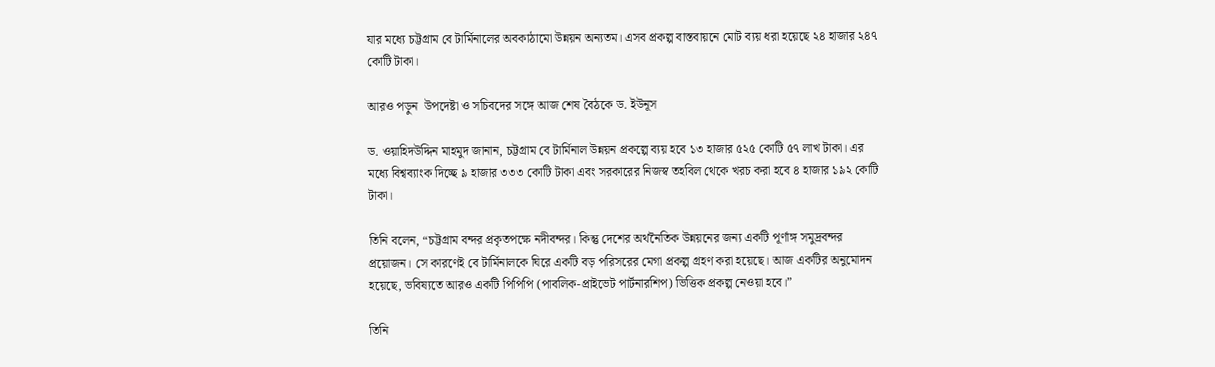যার মধ্যে চট্টগ্রাম বে টার্মিনালের অবকাঠামো উন্নয়ন অন্যতম। এসব প্রকল্প বাস্তবায়নে মোট ব্যয় ধরা হয়েছে ২৪ হাজার ২৪৭ কোটি টাকা।

আরও পড়ুন  উপদেষ্টা ও সচিবদের সঙ্গে আজ শেষ বৈঠকে ড. ইউনূস

ড. ওয়াহিদউদ্দিন মাহমুদ জানান, চট্টগ্রাম বে টার্মিনাল উন্নয়ন প্রকল্পে ব্যয় হবে ১৩ হাজার ৫২৫ কোটি ৫৭ লাখ টাকা। এর মধ্যে বিশ্বব্যাংক দিচ্ছে ৯ হাজার ৩৩৩ কোটি টাকা এবং সরকারের নিজস্ব তহবিল থেকে খরচ করা হবে ৪ হাজার ১৯২ কোটি টাকা।

তিনি বলেন, “চট্টগ্রাম বন্দর প্রকৃতপক্ষে নদীবন্দর। কিন্তু দেশের অর্থনৈতিক উন্নয়নের জন্য একটি পূর্ণাঙ্গ সমুদ্রবন্দর প্রয়োজন। সে কারণেই বে টার্মিনালকে ঘিরে একটি বড় পরিসরের মেগা প্রকল্প গ্রহণ করা হয়েছে। আজ একটির অনুমোদন হয়েছে, ভবিষ্যতে আরও একটি পিপিপি (পাবলিক-প্রাইভেট পার্টনারশিপ) ভিত্তিক প্রকল্প নেওয়া হবে।”

তিনি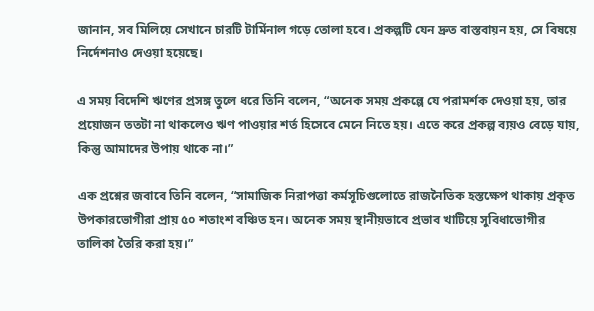জানান, সব মিলিয়ে সেখানে চারটি টার্মিনাল গড়ে তোলা হবে। প্রকল্পটি যেন দ্রুত বাস্তবায়ন হয়, সে বিষয়ে নির্দেশনাও দেওয়া হয়েছে।

এ সময় বিদেশি ঋণের প্রসঙ্গ তুলে ধরে তিনি বলেন, “অনেক সময় প্রকল্পে যে পরামর্শক দেওয়া হয়, তার প্রয়োজন ততটা না থাকলেও ঋণ পাওয়ার শর্ত হিসেবে মেনে নিতে হয়। এতে করে প্রকল্প ব্যয়ও বেড়ে যায়, কিন্তু আমাদের উপায় থাকে না।”

এক প্রশ্নের জবাবে তিনি বলেন, “সামাজিক নিরাপত্তা কর্মসূচিগুলোতে রাজনৈতিক হস্তক্ষেপ থাকায় প্রকৃত উপকারভোগীরা প্রায় ৫০ শতাংশ বঞ্চিত হন। অনেক সময় স্থানীয়ভাবে প্রভাব খাটিয়ে সুবিধাভোগীর তালিকা তৈরি করা হয়।”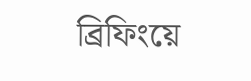ব্রিফিংয়ে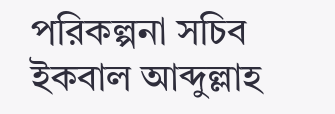পরিকল্পনা সচিব ইকবাল আব্দুল্লাহ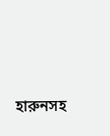হারুনসহ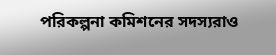পরিকল্পনা কমিশনের সদস্যরাও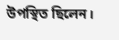উপস্থিত ছিলেন।